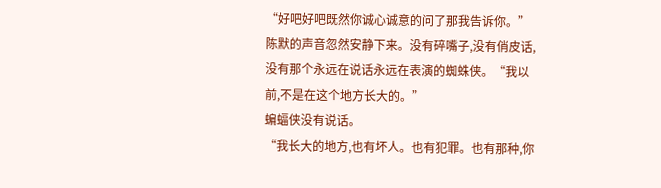“好吧好吧既然你诚心诚意的问了那我告诉你。”
陈默的声音忽然安静下来。没有碎嘴子,没有俏皮话,没有那个永远在说话永远在表演的蜘蛛侠。“我以前,不是在这个地方长大的。”
蝙蝠侠没有说话。
“我长大的地方,也有坏人。也有犯罪。也有那种,你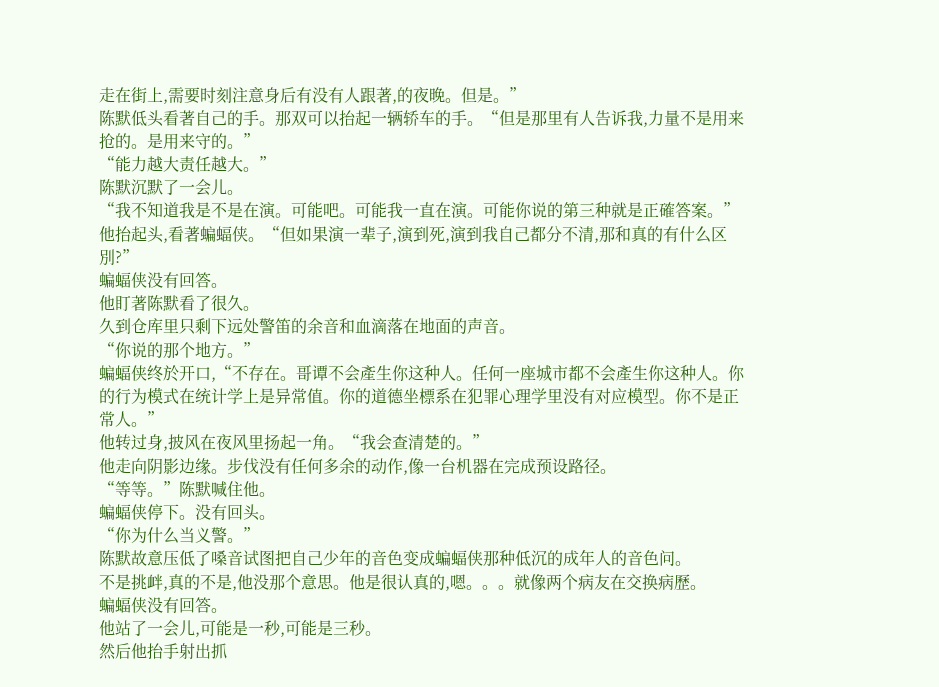走在街上,需要时刻注意身后有没有人跟著,的夜晚。但是。”
陈默低头看著自己的手。那双可以抬起一辆轿车的手。“但是那里有人告诉我,力量不是用来抢的。是用来守的。”
“能力越大责任越大。”
陈默沉默了一会儿。
“我不知道我是不是在演。可能吧。可能我一直在演。可能你说的第三种就是正確答案。”
他抬起头,看著蝙蝠侠。“但如果演一辈子,演到死,演到我自己都分不清,那和真的有什么区別?”
蝙蝠侠没有回答。
他盯著陈默看了很久。
久到仓库里只剩下远处警笛的余音和血滴落在地面的声音。
“你说的那个地方。”
蝙蝠侠终於开口,“不存在。哥谭不会產生你这种人。任何一座城市都不会產生你这种人。你的行为模式在统计学上是异常值。你的道德坐標系在犯罪心理学里没有对应模型。你不是正常人。”
他转过身,披风在夜风里扬起一角。“我会查清楚的。”
他走向阴影边缘。步伐没有任何多余的动作,像一台机器在完成预设路径。
“等等。”陈默喊住他。
蝙蝠侠停下。没有回头。
“你为什么当义警。”
陈默故意压低了嗓音试图把自己少年的音色变成蝙蝠侠那种低沉的成年人的音色问。
不是挑衅,真的不是,他没那个意思。他是很认真的,嗯。。。就像两个病友在交换病歷。
蝙蝠侠没有回答。
他站了一会儿,可能是一秒,可能是三秒。
然后他抬手射出抓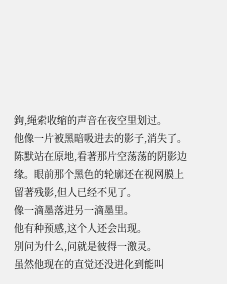鉤,绳索收缩的声音在夜空里划过。
他像一片被黑暗吸进去的影子,消失了。
陈默站在原地,看著那片空荡荡的阴影边缘。眼前那个黑色的轮廓还在视网膜上留著残影,但人已经不见了。
像一滴墨落进另一滴墨里。
他有种预感,这个人还会出现。
別问为什么,问就是彼得一激灵。
虽然他现在的直觉还没进化到能叫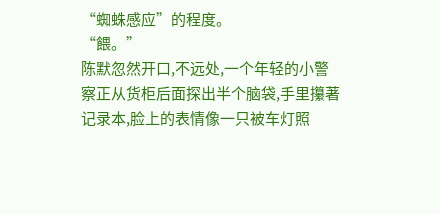“蜘蛛感应”的程度。
“餵。”
陈默忽然开口,不远处,一个年轻的小警察正从货柜后面探出半个脑袋,手里攥著记录本,脸上的表情像一只被车灯照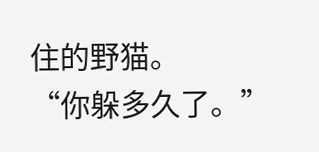住的野猫。
“你躲多久了。”